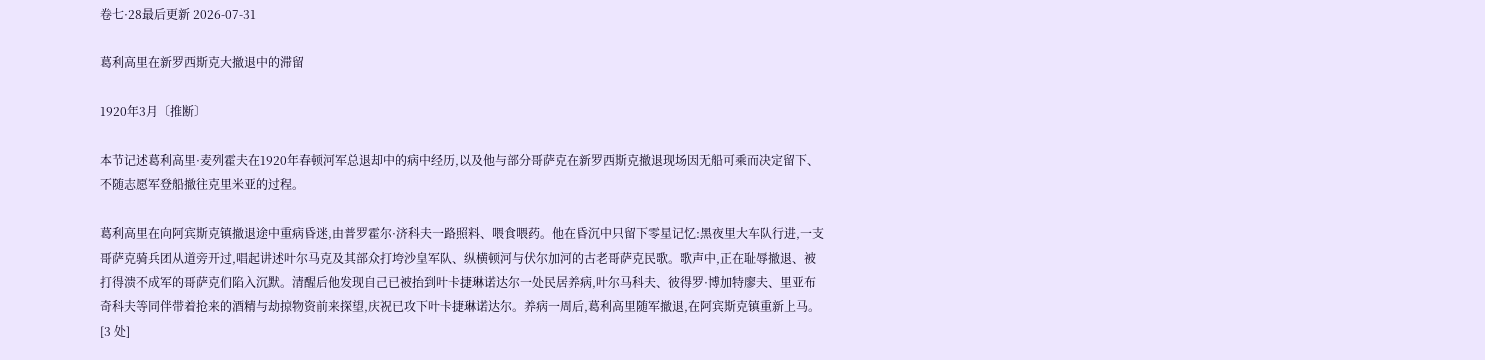卷七·28最后更新 2026-07-31

葛利高里在新罗西斯克大撤退中的滞留

1920年3月〔推断〕

本节记述葛利高里·麦列霍夫在1920年春顿河军总退却中的病中经历,以及他与部分哥萨克在新罗西斯克撤退现场因无船可乘而决定留下、不随志愿军登船撤往克里米亚的过程。

葛利高里在向阿宾斯克镇撤退途中重病昏迷,由普罗霍尔·济科夫一路照料、喂食喂药。他在昏沉中只留下零星记忆:黑夜里大车队行进,一支哥萨克骑兵团从道旁开过,唱起讲述叶尔马克及其部众打垮沙皇军队、纵横顿河与伏尔加河的古老哥萨克民歌。歌声中,正在耻辱撤退、被打得溃不成军的哥萨克们陷入沉默。清醒后他发现自己已被抬到叶卡捷琳诺达尔一处民居养病,叶尔马科夫、彼得罗·博加特廖夫、里亚布奇科夫等同伴带着抢来的酒精与劫掠物资前来探望,庆祝已攻下叶卡捷琳诺达尔。养病一周后,葛利高里随军撤退,在阿宾斯克镇重新上马。 [3 处]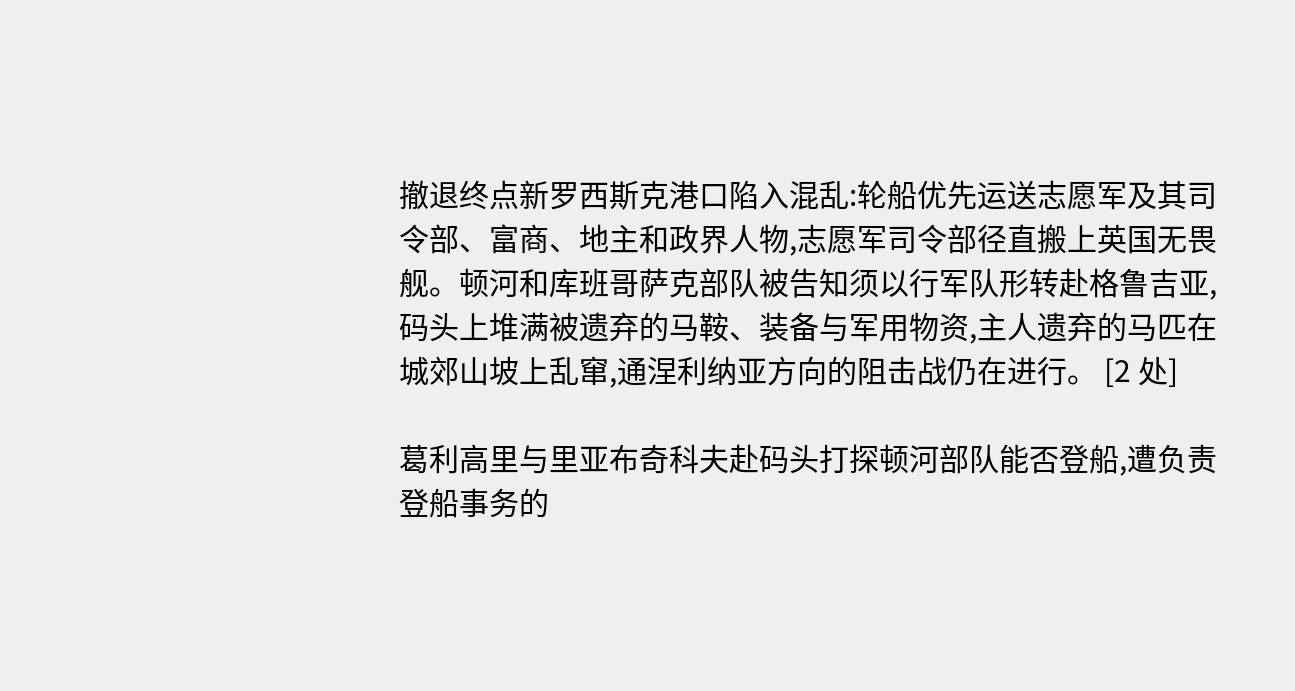撤退终点新罗西斯克港口陷入混乱:轮船优先运送志愿军及其司令部、富商、地主和政界人物,志愿军司令部径直搬上英国无畏舰。顿河和库班哥萨克部队被告知须以行军队形转赴格鲁吉亚,码头上堆满被遗弃的马鞍、装备与军用物资,主人遗弃的马匹在城郊山坡上乱窜,通涅利纳亚方向的阻击战仍在进行。 [2 处]

葛利高里与里亚布奇科夫赴码头打探顿河部队能否登船,遭负责登船事务的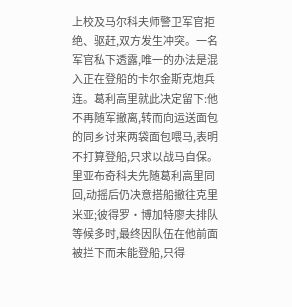上校及马尔科夫师警卫军官拒绝、驱赶,双方发生冲突。一名军官私下透露,唯一的办法是混入正在登船的卡尔金斯克炮兵连。葛利高里就此决定留下:他不再随军撤离,转而向运送面包的同乡讨来两袋面包喂马,表明不打算登船,只求以战马自保。里亚布奇科夫先随葛利高里同回,动摇后仍决意搭船撤往克里米亚;彼得罗·博加特廖夫排队等候多时,最终因队伍在他前面被拦下而未能登船,只得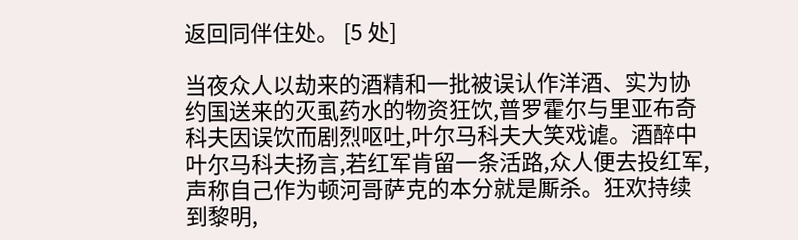返回同伴住处。 [5 处]

当夜众人以劫来的酒精和一批被误认作洋酒、实为协约国送来的灭虱药水的物资狂饮,普罗霍尔与里亚布奇科夫因误饮而剧烈呕吐,叶尔马科夫大笑戏谑。酒醉中叶尔马科夫扬言,若红军肯留一条活路,众人便去投红军,声称自己作为顿河哥萨克的本分就是厮杀。狂欢持续到黎明,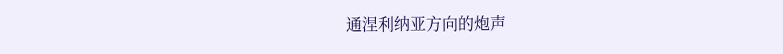通涅利纳亚方向的炮声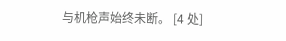与机枪声始终未断。 [4 处]